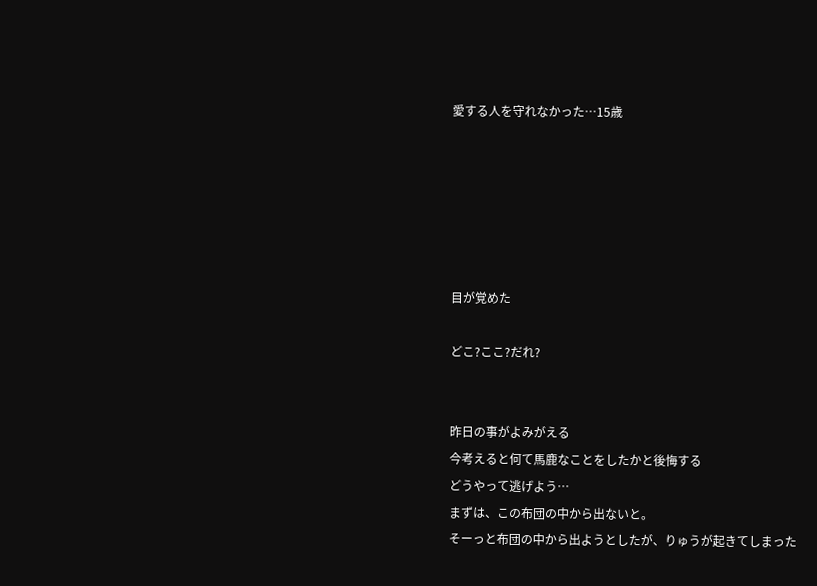愛する人を守れなかった…15歳






目が覚めた

どこ?ここ?だれ?


昨日の事がよみがえる
今考えると何て馬鹿なことをしたかと後悔する
どうやって逃げよう…
まずは、この布団の中から出ないと。
そーっと布団の中から出ようとしたが、りゅうが起きてしまった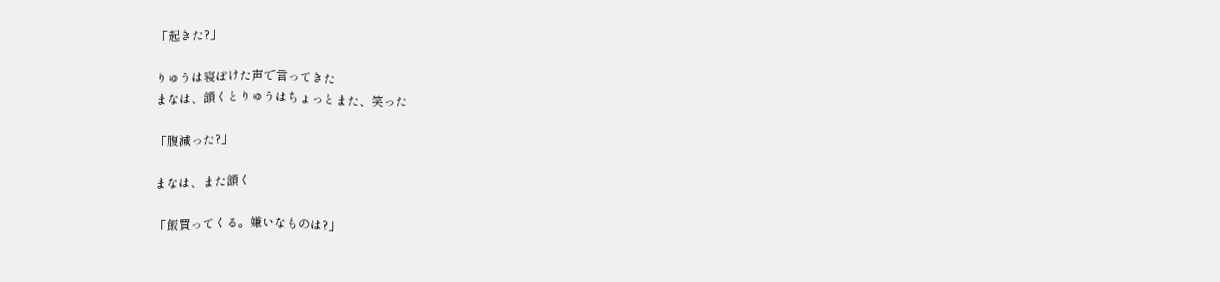「起きた?」

りゅうは寝ぼけた声で言ってきた
まなは、頷くとりゅうはちょっとまた、笑った

「腹減った?」

まなは、また頷く

「飯買ってくる。嫌いなものは?」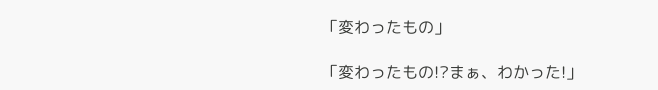「変わったもの」

「変わったもの!?まぁ、わかった!」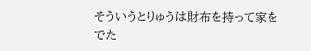そういうとりゅうは財布を持って家をでた